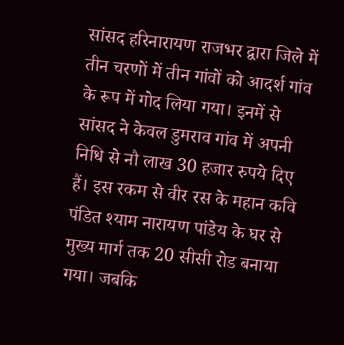सांसद हरिनारायण राजभर द्वारा जिले में तीन चरणों में तीन गांवों को आदर्श गांव के रूप में गोद लिया गया। इनमें से सांसद ने केवल डुमराव गांव में अपनी निधि से नौ लाख 30 हजार रुपये दिए हैं। इस रकम से वीर रस के महान कवि पंडित श्याम नारायण पांडेय के घर से मुख्य मार्ग तक 20 सीसी रोड बनाया गया। जबकि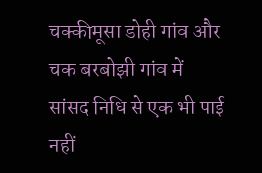चक्कीमूसा डोही गांव और चक बरबोझी गांव में सांसद निधि से एक भी पाई नहीं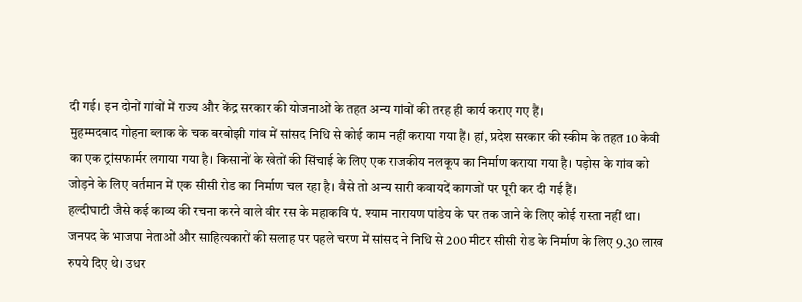दी गई। इन दोनों गांवों में राज्य और केंद्र सरकार की योजनाओं के तहत अन्य गांवों की तरह ही कार्य कराए गए हैं।
मुहम्मदबाद गोहना ब्लाक के चक बरबोझी गांव में सांसद निधि से कोई काम नहीं कराया गया हैं। हां, प्रदेश सरकार की स्कीम के तहत 10 केवी का एक ट्रांसफार्मर लगाया गया है। किसानों के खेतों की सिंचाई के लिए एक राजकीय नलकूप का निर्माण कराया गया है। पड़ोस के गांव को जोड़ने के लिए वर्तमान में एक सीसी रोड का निर्माण चल रहा है। वैसे तो अन्य सारी कवायदें कागजों पर पूरी कर दी गई हैं।
हल्दीघाटी जैसे कई काव्य की रचना करने वाले वीर रस के महाकवि पं. श्याम नारायण पांडेय के घर तक जाने के लिए कोई रास्ता नहीं था। जनपद के भाजपा नेताओं और साहित्यकारों की सलाह पर पहले चरण में सांसद ने निधि से 200 मीटर सीसी रोड के निर्माण के लिए 9.30 लाख रुपये दिए थे। उधर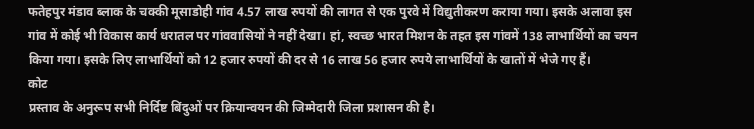फतेहपुर मंडाव ब्लाक के चक्की मूसाडोही गांव 4.57 लाख रुपयों की लागत से एक पुरवे में विद्युतीकरण कराया गया। इसके अलावा इस गांव में कोई भी विकास कार्य धरातल पर गांववासियों ने नहीं देखा। हां, स्वच्छ भारत मिशन के तहत इस गांवमें 138 लाभार्थियों का चयन किया गया। इसके लिए लाभार्थियों को 12 हजार रुपयों की दर से 16 लाख 56 हजार रुपये लाभार्थियों के खातों में भेजे गए हैं।
कोट
प्रस्ताव के अनुरूप सभी निर्दिष्ट बिंदुओं पर क्रियान्वयन की जिम्मेदारी जिला प्रशासन की है।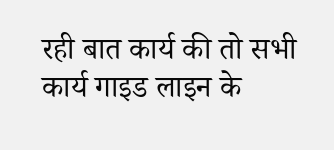रही बात कार्य की तो सभी कार्य गाइड लाइन के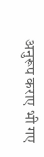अनुरूप कराए भी गए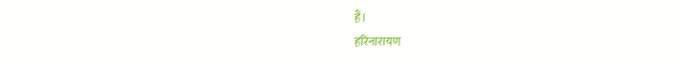हैं।
हरिनारायण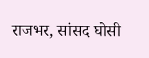राजभर, सांसद घोसी